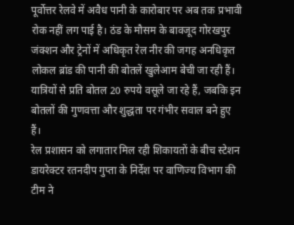पूर्वोत्तर रेलवे में अवैध पानी के कारोबार पर अब तक प्रभावी रोक नहीं लग पाई है। ठंड के मौसम के बावजूद गोरखपुर जंक्शन और ट्रेनों में अधिकृत रेल नीर की जगह अनधिकृत लोकल ब्रांड की पानी की बोतलें खुलेआम बेची जा रही हैं। यात्रियों से प्रति बोतल 20 रुपये वसूले जा रहे हैं, जबकि इन बोतलों की गुणवत्ता और शुद्धता पर गंभीर सवाल बने हुए हैं।
रेल प्रशासन को लगातार मिल रही शिकायतों के बीच स्टेशन डायरेक्टर रतनदीप गुप्ता के निर्देश पर वाणिज्य विभाग की टीम ने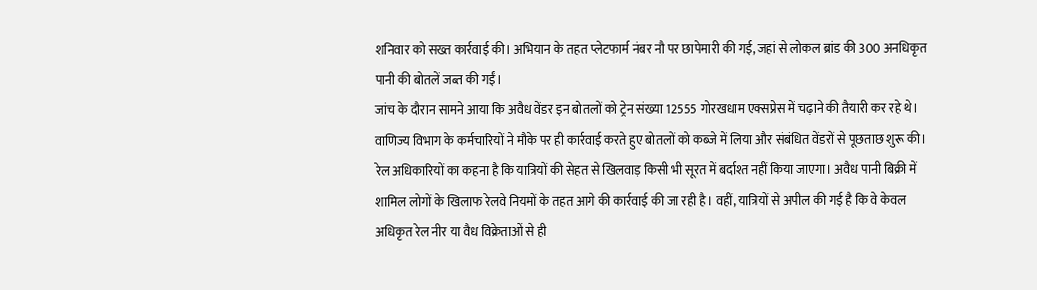शनिवार को सख्त कार्रवाई की। अभियान के तहत प्लेटफार्म नंबर नौ पर छापेमारी की गई, जहां से लोकल ब्रांड की 300 अनधिकृत पानी की बोतलें जब्त की गईं।
जांच के दौरान सामने आया कि अवैध वेंडर इन बोतलों को ट्रेन संख्या 12555 गोरखधाम एक्सप्रेस में चढ़ाने की तैयारी कर रहे थे। वाणिज्य विभाग के कर्मचारियों ने मौके पर ही कार्रवाई करते हुए बोतलों को कब्जे में लिया और संबंधित वेंडरों से पूछताछ शुरू की।
रेल अधिकारियों का कहना है कि यात्रियों की सेहत से खिलवाड़ किसी भी सूरत में बर्दाश्त नहीं किया जाएगा। अवैध पानी बिक्री में शामिल लोगों के खिलाफ रेलवे नियमों के तहत आगे की कार्रवाई की जा रही है। वहीं, यात्रियों से अपील की गई है कि वे केवल अधिकृत रेल नीर या वैध विक्रेताओं से ही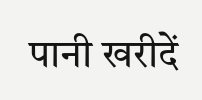पानी खरीदें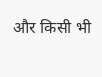और किसी भी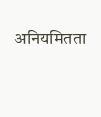अनियमितता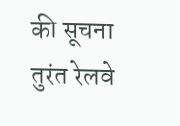की सूचना तुरंत रेलवे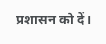प्रशासन को दें।